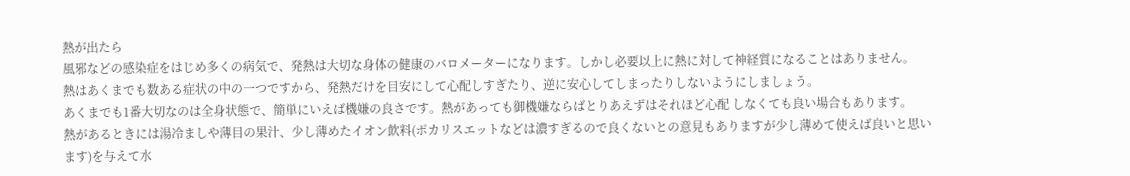熱が出たら
風邪などの感染症をはじめ多くの病気で、発熱は大切な身体の健康のバロメーターになります。しかし必要以上に熱に対して神経質になることはありません。
熱はあくまでも数ある症状の中の一つですから、発熱だけを目安にして心配しすぎたり、逆に安心してしまったりしないようにしましょう。
あくまでも1番大切なのは全身状態で、簡単にいえば機嫌の良さです。熱があっても御機嫌ならばとりあえずはそれほど心配 しなくても良い場合もあります。
熱があるときには湯冷ましや薄目の果汁、少し薄めたイオン飲料(ポカリスエットなどは濃すぎるので良くないとの意見もありますが少し薄めて使えば良いと思います)を与えて水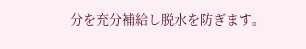分を充分補給し脱水を防ぎます。